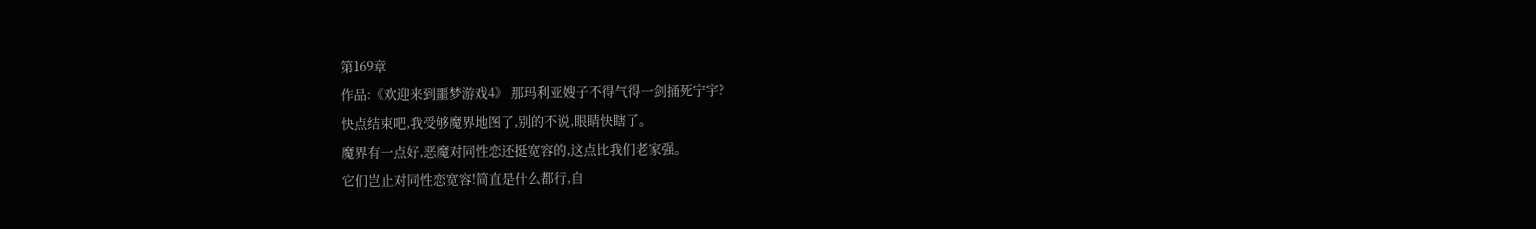第169章
作品:《欢迎来到噩梦游戏4》 那玛利亚嫂子不得气得一剑捅死宁宇?
快点结束吧,我受够魔界地图了,别的不说,眼睛快瞎了。
魔界有一点好,恶魔对同性恋还挺宽容的,这点比我们老家强。
它们岂止对同性恋宽容!简直是什么都行,自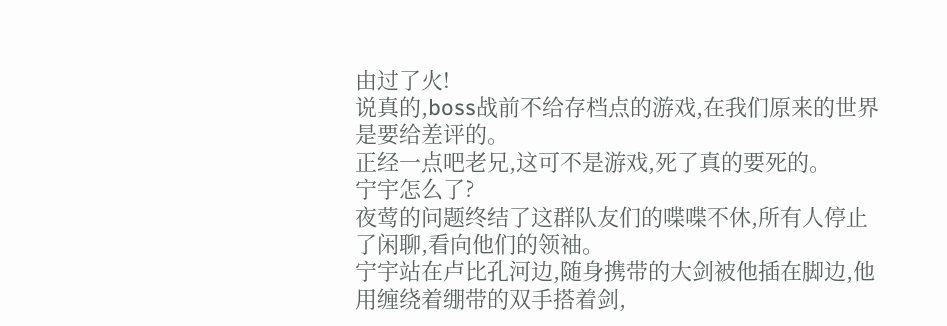由过了火!
说真的,boss战前不给存档点的游戏,在我们原来的世界是要给差评的。
正经一点吧老兄,这可不是游戏,死了真的要死的。
宁宇怎么了?
夜莺的问题终结了这群队友们的喋喋不休,所有人停止了闲聊,看向他们的领袖。
宁宇站在卢比孔河边,随身携带的大剑被他插在脚边,他用缠绕着绷带的双手搭着剑,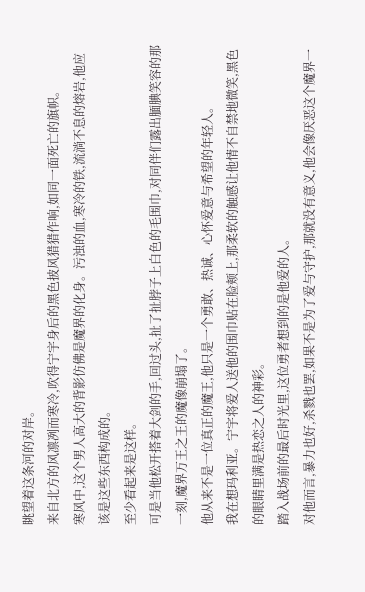眺望着这条河的对岸。
来自北方的风凛冽而寒冷,吹得宁宇身后的黑色披风猎猎作响,如同一面死亡的旗帜。
寒风中,这个男人高大的背影仿佛是魔界的化身。污浊的血,寒冷的铁,流淌不息的熔岩,他应该是这些东西构成的。
至少看起来是这样。
可是当他松开搭着大剑的手,回过头,扯了扯脖子上白色的毛围巾,对同伴们露出腼腆笑容的那一刻,魔界万王之王的魔像崩塌了。
他从来不是一位真正的魔王,他只是一个勇敢、热诚、心怀爱意与希望的年轻人。
我在想玛利亚。宁宇将爱人送他的围巾贴在脸颊上,那柔软的触感让他情不自禁地微笑,黑色的眼睛里满是热恋之人的神彩。
踏入战场前的最后时光里,这位勇者想到的是他爱的人。
对他而言,暴力也好,杀戮也罢,如果不是为了爱与守护,那就没有意义,他会像厌恶这个魔界一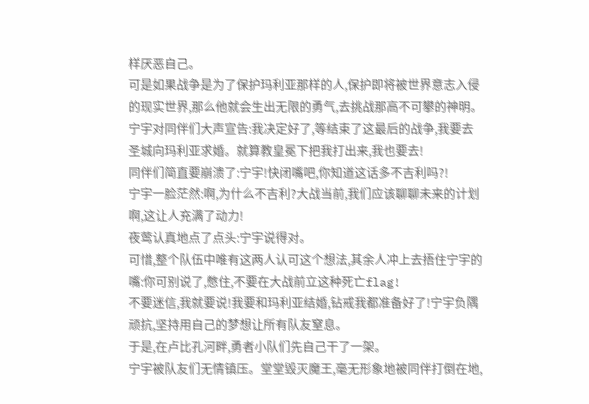样厌恶自己。
可是如果战争是为了保护玛利亚那样的人,保护即将被世界意志入侵的现实世界,那么他就会生出无限的勇气,去挑战那高不可攀的神明。
宁宇对同伴们大声宣告:我决定好了,等结束了这最后的战争,我要去圣城向玛利亚求婚。就算教皇冕下把我打出来,我也要去!
同伴们简直要崩溃了:宁宇!快闭嘴吧,你知道这话多不吉利吗?!
宁宇一脸茫然:啊,为什么不吉利?大战当前,我们应该聊聊未来的计划啊,这让人充满了动力!
夜莺认真地点了点头:宁宇说得对。
可惜,整个队伍中唯有这两人认可这个想法,其余人冲上去捂住宁宇的嘴:你可别说了,憋住,不要在大战前立这种死亡flag!
不要迷信,我就要说!我要和玛利亚结婚,钻戒我都准备好了!宁宇负隅顽抗,坚持用自己的梦想让所有队友窒息。
于是,在卢比孔河畔,勇者小队们先自己干了一架。
宁宇被队友们无情镇压。堂堂毁灭魔王,毫无形象地被同伴打倒在地,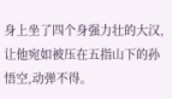身上坐了四个身强力壮的大汉,让他宛如被压在五指山下的孙悟空,动弹不得。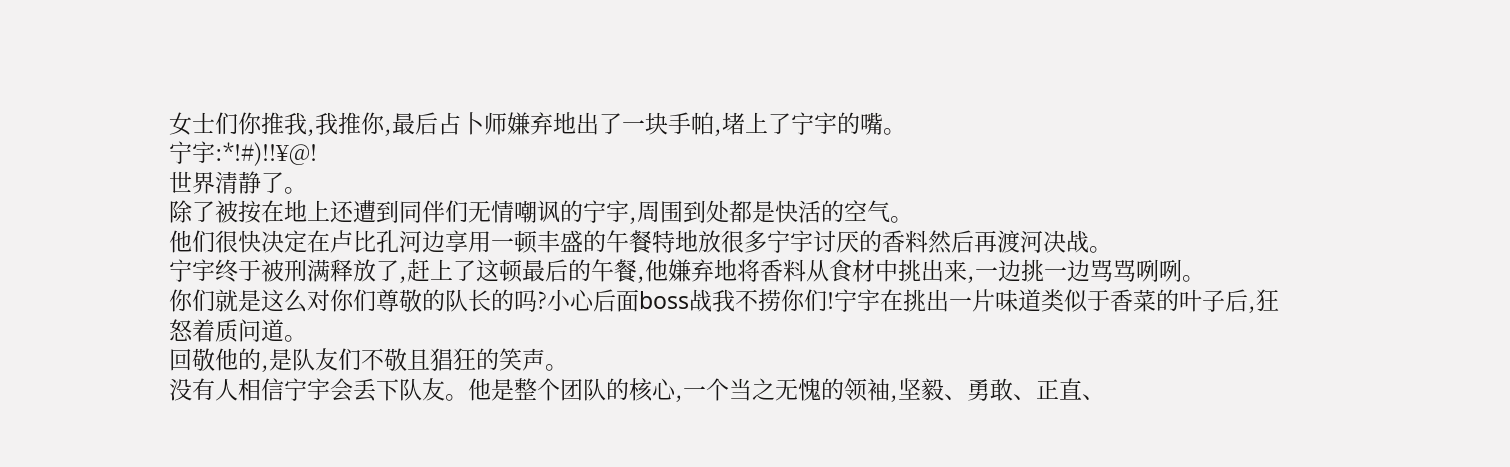女士们你推我,我推你,最后占卜师嫌弃地出了一块手帕,堵上了宁宇的嘴。
宁宇:*!#)!!¥@!
世界清静了。
除了被按在地上还遭到同伴们无情嘲讽的宁宇,周围到处都是快活的空气。
他们很快决定在卢比孔河边享用一顿丰盛的午餐特地放很多宁宇讨厌的香料然后再渡河决战。
宁宇终于被刑满释放了,赶上了这顿最后的午餐,他嫌弃地将香料从食材中挑出来,一边挑一边骂骂咧咧。
你们就是这么对你们尊敬的队长的吗?小心后面boss战我不捞你们!宁宇在挑出一片味道类似于香菜的叶子后,狂怒着质问道。
回敬他的,是队友们不敬且猖狂的笑声。
没有人相信宁宇会丢下队友。他是整个团队的核心,一个当之无愧的领袖,坚毅、勇敢、正直、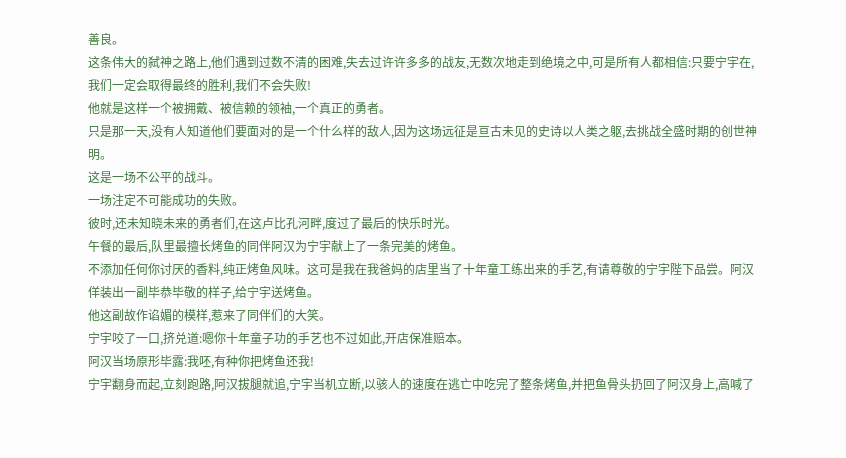善良。
这条伟大的弑神之路上,他们遇到过数不清的困难,失去过许许多多的战友,无数次地走到绝境之中,可是所有人都相信:只要宁宇在,我们一定会取得最终的胜利,我们不会失败!
他就是这样一个被拥戴、被信赖的领袖,一个真正的勇者。
只是那一天,没有人知道他们要面对的是一个什么样的敌人,因为这场远征是亘古未见的史诗以人类之躯,去挑战全盛时期的创世神明。
这是一场不公平的战斗。
一场注定不可能成功的失败。
彼时,还未知晓未来的勇者们,在这卢比孔河畔,度过了最后的快乐时光。
午餐的最后,队里最擅长烤鱼的同伴阿汉为宁宇献上了一条完美的烤鱼。
不添加任何你讨厌的香料,纯正烤鱼风味。这可是我在我爸妈的店里当了十年童工练出来的手艺,有请尊敬的宁宇陛下品尝。阿汉佯装出一副毕恭毕敬的样子,给宁宇送烤鱼。
他这副故作谄媚的模样,惹来了同伴们的大笑。
宁宇咬了一口,挤兑道:嗯你十年童子功的手艺也不过如此,开店保准赔本。
阿汉当场原形毕露:我呸,有种你把烤鱼还我!
宁宇翻身而起,立刻跑路,阿汉拔腿就追,宁宇当机立断,以骇人的速度在逃亡中吃完了整条烤鱼,并把鱼骨头扔回了阿汉身上,高喊了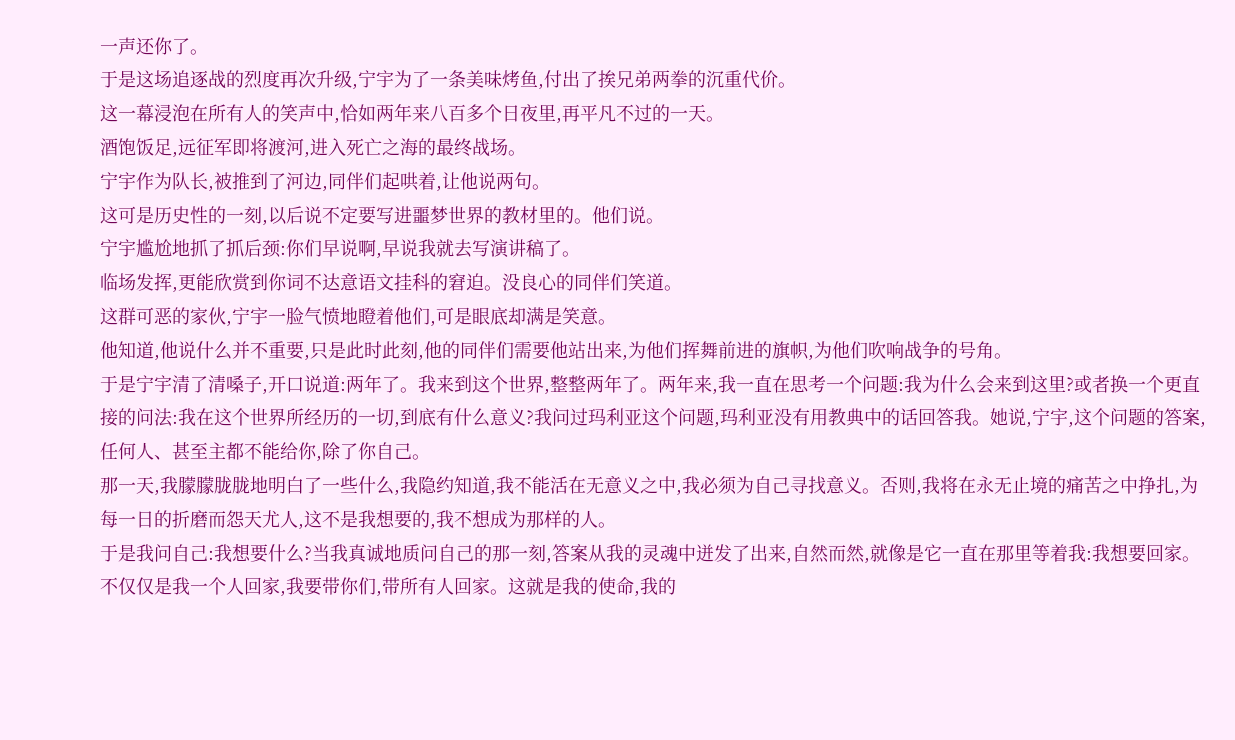一声还你了。
于是这场追逐战的烈度再次升级,宁宇为了一条美味烤鱼,付出了挨兄弟两拳的沉重代价。
这一幕浸泡在所有人的笑声中,恰如两年来八百多个日夜里,再平凡不过的一天。
酒饱饭足,远征军即将渡河,进入死亡之海的最终战场。
宁宇作为队长,被推到了河边,同伴们起哄着,让他说两句。
这可是历史性的一刻,以后说不定要写进噩梦世界的教材里的。他们说。
宁宇尴尬地抓了抓后颈:你们早说啊,早说我就去写演讲稿了。
临场发挥,更能欣赏到你词不达意语文挂科的窘迫。没良心的同伴们笑道。
这群可恶的家伙,宁宇一脸气愤地瞪着他们,可是眼底却满是笑意。
他知道,他说什么并不重要,只是此时此刻,他的同伴们需要他站出来,为他们挥舞前进的旗帜,为他们吹响战争的号角。
于是宁宇清了清嗓子,开口说道:两年了。我来到这个世界,整整两年了。两年来,我一直在思考一个问题:我为什么会来到这里?或者换一个更直接的问法:我在这个世界所经历的一切,到底有什么意义?我问过玛利亚这个问题,玛利亚没有用教典中的话回答我。她说,宁宇,这个问题的答案,任何人、甚至主都不能给你,除了你自己。
那一天,我朦朦胧胧地明白了一些什么,我隐约知道,我不能活在无意义之中,我必须为自己寻找意义。否则,我将在永无止境的痛苦之中挣扎,为每一日的折磨而怨天尤人,这不是我想要的,我不想成为那样的人。
于是我问自己:我想要什么?当我真诚地质问自己的那一刻,答案从我的灵魂中迸发了出来,自然而然,就像是它一直在那里等着我:我想要回家。不仅仅是我一个人回家,我要带你们,带所有人回家。这就是我的使命,我的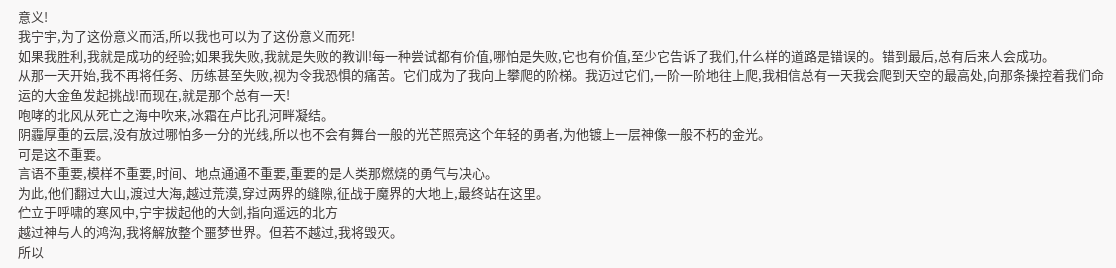意义!
我宁宇,为了这份意义而活,所以我也可以为了这份意义而死!
如果我胜利,我就是成功的经验;如果我失败,我就是失败的教训!每一种尝试都有价值,哪怕是失败,它也有价值,至少它告诉了我们,什么样的道路是错误的。错到最后,总有后来人会成功。
从那一天开始,我不再将任务、历练甚至失败,视为令我恐惧的痛苦。它们成为了我向上攀爬的阶梯。我迈过它们,一阶一阶地往上爬,我相信总有一天我会爬到天空的最高处,向那条操控着我们命运的大金鱼发起挑战!而现在,就是那个总有一天!
咆哮的北风从死亡之海中吹来,冰霜在卢比孔河畔凝结。
阴霾厚重的云层,没有放过哪怕多一分的光线,所以也不会有舞台一般的光芒照亮这个年轻的勇者,为他镀上一层神像一般不朽的金光。
可是这不重要。
言语不重要,模样不重要,时间、地点通通不重要,重要的是人类那燃烧的勇气与决心。
为此,他们翻过大山,渡过大海,越过荒漠,穿过两界的缝隙,征战于魔界的大地上,最终站在这里。
伫立于呼啸的寒风中,宁宇拔起他的大剑,指向遥远的北方
越过神与人的鸿沟,我将解放整个噩梦世界。但若不越过,我将毁灭。
所以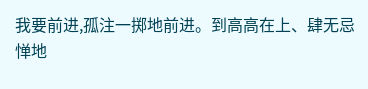我要前进,孤注一掷地前进。到高高在上、肆无忌惮地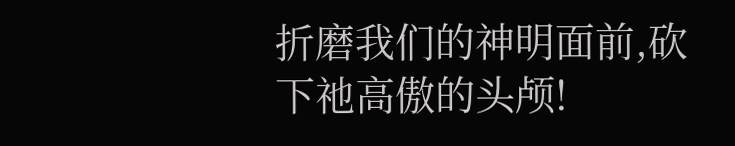折磨我们的神明面前,砍下祂高傲的头颅!